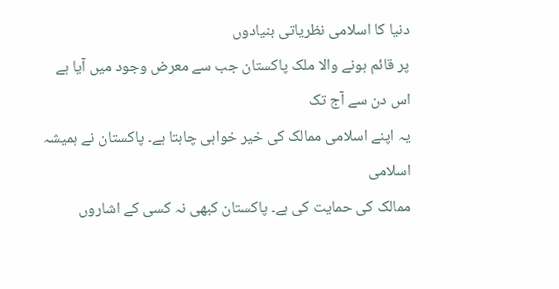دنیا کا اسلامی نظریاتی بنیادوں
پر قائم ہونے والا ملک پاکستان جب سے معرض وجود میں آیا ہے اس دن سے آج تک
یہ اپنے اسلامی ممالک کی خیر خواہی چاہتا ہے۔ پاکستان نے ہمیشہ اسلامی
ممالک کی حمایت کی ہے۔ پاکستان کبھی نہ کسی کے اشاروں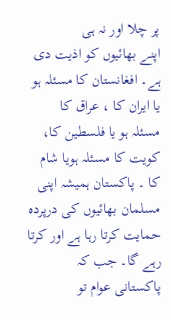پر چلا اور نہ ہی
اپنے بھائیوں کو اذیت دی ہے۔ افغانستان کا مسئلہ ہو یا ایران کا ، عراق کا
مسئلہ ہو یا فلسطین کا، کویت کا مسئلہ ہویا شام کا ۔ پاکستان ہمیشہ اپنی
مسلمان بھائیوں کی درپردہ حمایت کرتا رہا ہے اور کرتا رہے گا۔ جب کہ
پاکستانی عوام تو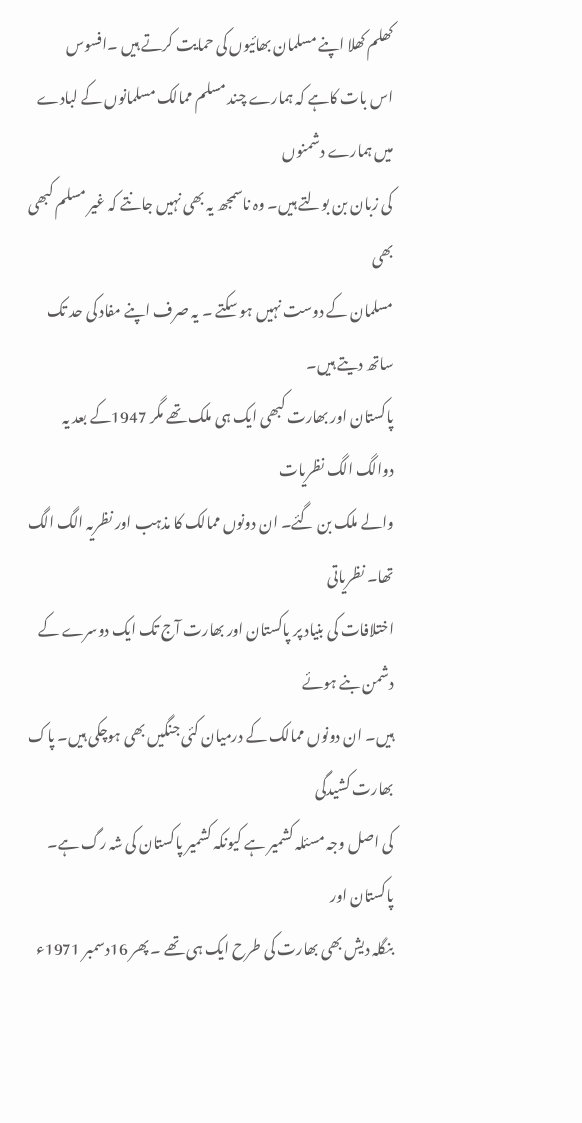کھلم کھلا اپنے مسلمان بھائیوں کی حمایت کرتے ہیں ۔افسوس
اس بات کاہے کہ ہمارے چند مسلم ممالک مسلمانوں کے لبادے میں ہمارے دشمنوں
کی زبان بن بولتے ہیں۔ وہ ناسمجھ یہ بھی نہیں جانتے کہ غیر مسلم کبھی بھی
مسلمان کے دوست نہیں ہو سکتے ۔ یہ صرف اپنے مفاد کی حد تک ساتھ دیتے ہیں۔
پاکستان اور بھارت کبھی ایک ہی ملک تھے مگر 1947کے بعد یہ دوالگ الگ نظریات
والے ملک بن گئے۔ ان دونوں ممالک کا مذہب اور نظریہ الگ الگ تھا۔ نظریاتی
اختلافات کی بنیاد پر پاکستان اور بھارت آج تک ایک دوسرے کے دشمن بنے ہوئے
ہیں۔ ان دونوں ممالک کے درمیان کئی جنگیں بھی ہوچکی ہیں۔ پاک بھارت کشیدگی
کی اصل وجہ مسئلہ کشمیر ہے کیونکہ کشمیر پاکستان کی شہ رگ ہے۔ پاکستان اور
بنگلہ دیش بھی بھارت کی طرح ایک ہی تھے ۔ پھر 16دسمبر 1971ء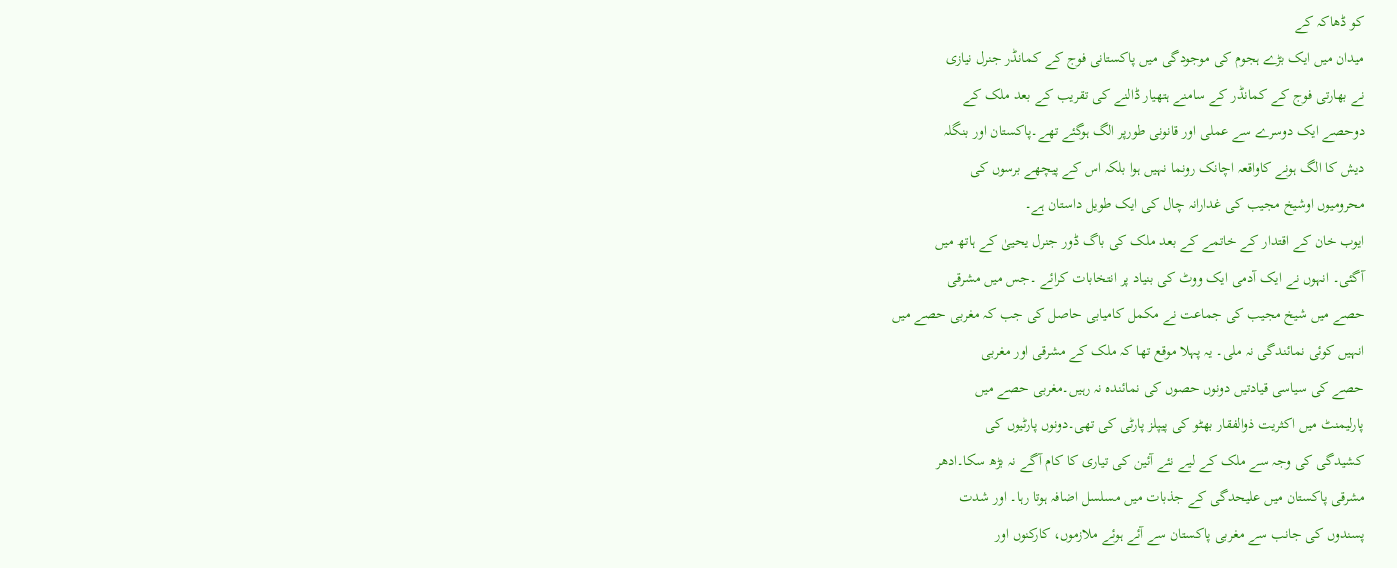کو ڈھاکہ کے
میدان میں ایک بڑے ہجوم کی موجودگی میں پاکستانی فوج کے کمانڈر جنرل نیازی
نے بھارتی فوج کے کمانڈر کے سامنے ہتھیار ڈالنے کی تقریب کے بعد ملک کے
دوحصے ایک دوسرے سے عملی اور قانونی طورپر الگ ہوگئے تھے۔پاکستان اور بنگلہ
دیش کا الگ ہونے کاواقعہ اچانک رونما نہیں ہوا بلکہ اس کے پیچھے برسوں کی
محرومیوں اوشیخ مجیب کی غدارانہ چال کی ایک طویل داستان ہے۔
ایوب خان کے اقتدار کے خاتمے کے بعد ملک کی باگ ڈور جنرل یحییٰ کے ہاتھ میں
آگئی۔ انہوں نے ایک آدمی ایک ووٹ کی بنیاد پر انتخابات کرائے ۔جس میں مشرقی
حصے میں شیخ مجیب کی جماعت نے مکمل کامیابی حاصل کی جب کہ مغربی حصے میں
انہیں کوئی نمائندگی نہ ملی۔ یہ پہلا موقع تھا کہ ملک کے مشرقی اور مغربی
حصے کی سیاسی قیادتیں دونوں حصوں کی نمائندہ نہ رہیں۔مغربی حصے میں
پارلیمنٹ میں اکثریت ذوالفقار بھٹو کی پیپلز پارٹی کی تھی۔دونوں پارٹیوں کی
کشیدگی کی وجہ سے ملک کے لیے نئے آئین کی تیاری کا کام آگے نہ بڑھ سکا۔ادھر
مشرقی پاکستان میں علیحدگی کے جذبات میں مسلسل اضافہ ہوتا رہا۔ اور شدت
پسندوں کی جانب سے مغربی پاکستان سے آئے ہوئے ملازموں، کارکنوں اور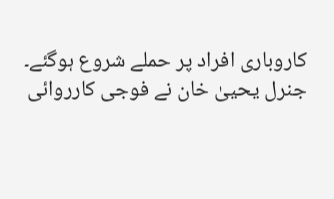کاروباری افراد پر حملے شروع ہوگئے۔
جنرل یحییٰ خان نے فوجی کارروائی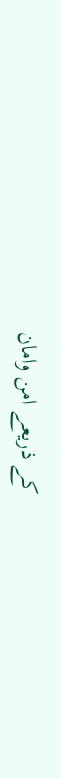کے ذریعے امن وامان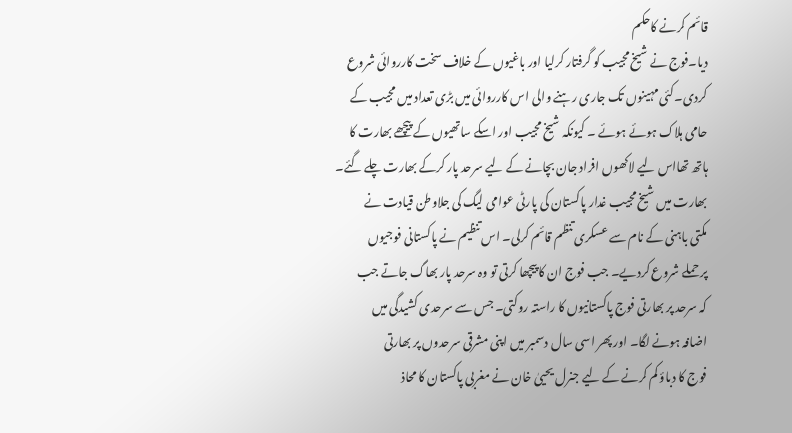قائم کرنے کاحکم
دیا۔فوج نے شیخ مجیب کو گرفتار کرلیا اور باغیوں کے خلاف سخت کارروائی شروع
کردی۔کئی مہینوں تک جاری رہنے والی اس کارروائی میں بڑی تعداد میں مجیب کے
حامی ہلاک ہوئے ہوئے ۔ کیونکہ شیخ مجیب اور اسکے ساتھیوں کے پیچھے بھارت کا
ہاتھ تھااس لیے لاکھوں افراد جان بچانے کے لیے سرحد پار کرکے بھارت چلے گئے۔
بھارت میں شیخ مجیب غدار پاکستان کی پارٹی عوامی لیگ کی جلاوطن قیادت نے
مکتی باہنی کے نام سے عسکری تنظم قائم کرلی۔ اس تنظیم نے پاکستانی فوجیوں
پر حملے شروع کردیے۔ جب فوج ان کا پیچھا کرتی تو وہ سرحد پار بھاگ جاتے جب
کہ سرحد پر بھارتی فوج پاکستانیوں کا راستہ روکتی۔ جس سے سرحدی کشیدگی میں
اضافہ ہونے لگا۔ اور پھر اسی سال دسمبر میں اپنی مشرقی سرحدوں پر بھارتی
فوج کا دباؤ کم کرنے کے لیے جنرل یحییٰ خان نے مغربی پاکستان کا محاذ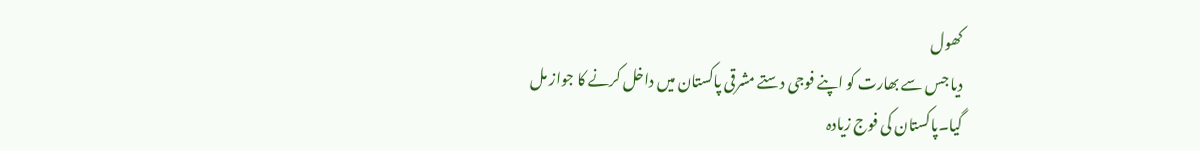کھول
دیا جس سے بھارت کو اپنے فوجی دستے مشرقی پاکستان میں داخل کرنے کا جواز مل
گیا۔پاکستان کی فوج زیادہ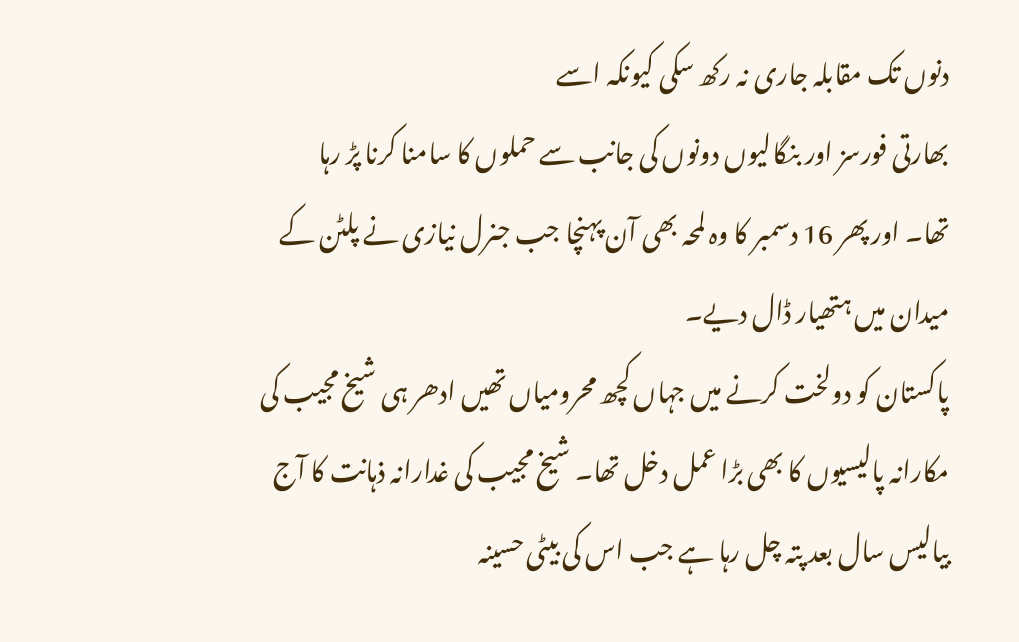دنوں تک مقابلہ جاری نہ رکھ سکی کیونکہ اسے
بھارتی فورسز اور بنگالیوں دونوں کی جانب سے حملوں کا سامنا کرنا پڑ رہا
تھا۔ اور پھر 16 دسمبر کا وہ لمحہ بھی آن پہنچا جب جنرل نیازی نے پلٹن کے
میدان میں ہتھیار ڈال دیے۔
پاکستان کو دولخت کرنے میں جہاں کچھ محرومیاں تھیں ادھر ہی شیخ مجیب کی
مکارانہ پالیسیوں کا بھی بڑا عمل دخل تھا۔ شیخ مجیب کی غدارانہ ذہانت کا آج
بیالیس سال بعد پتہ چل رہا ہے جب اس کی بیٹی حسینہ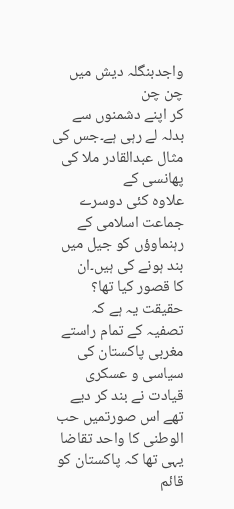واجدبنگلہ دیش میں چن چن
کر اپنے دشمنوں سے بدلہ لے رہی ہے۔جس کی مثال عبدالقادر ملا کی پھانسی کے
علاوہ کئی دوسرے جماعت اسلامی کے رہنماوؤں کو جیل میں بند ہونے کی ہیں۔ان
کا قصور کیا تھا؟ حقیقت یہ ہے کہ تصفیہ کے تمام راستے مغربی پاکستان کی
سیاسی و عسکری قیادت نے بند کر دیے تھے اس صورتمیں حب الوطنی کا واحد تقاضا
یہی تھا کہ پاکستان کو قائم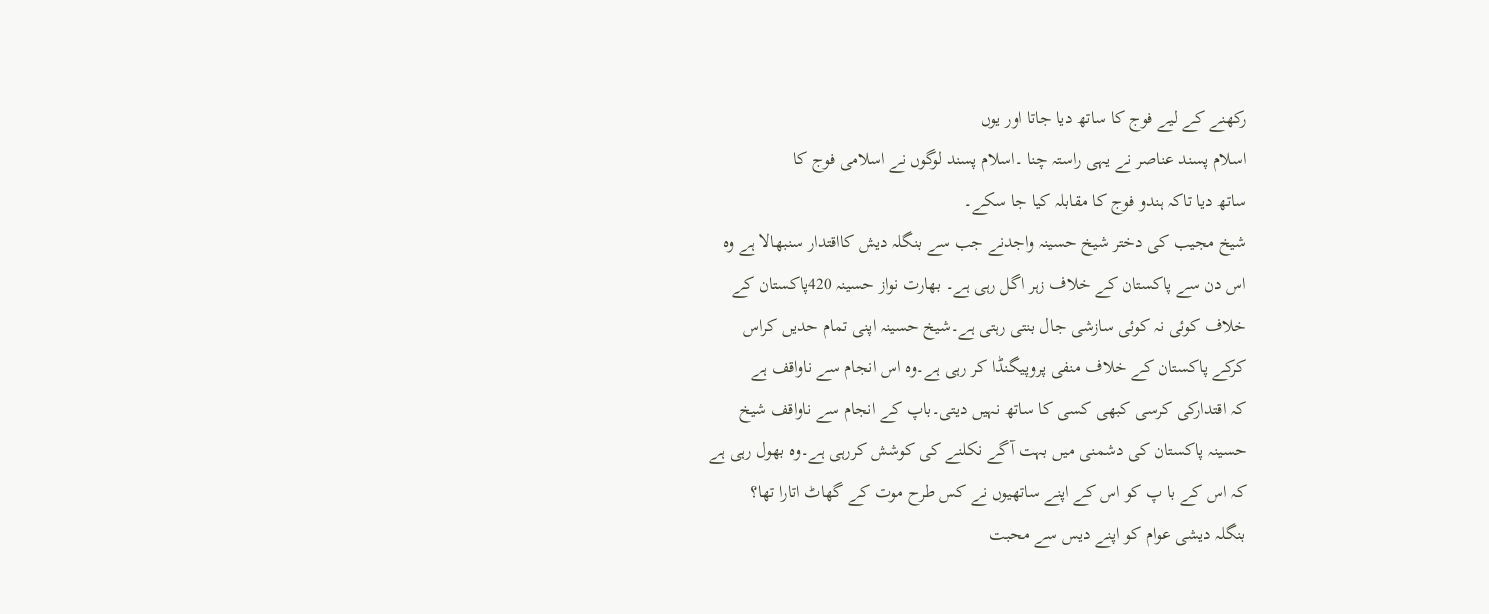رکھنے کے لیے فوج کا ساتھ دیا جاتا اور یوں
اسلام پسند عناصر نے یہی راستہ چنا ۔اسلام پسند لوگوں نے اسلامی فوج کا
ساتھ دیا تاکہ ہندو فوج کا مقابلہ کیا جا سکے۔
شیخ مجیب کی دختر شیخ حسینہ واجدنے جب سے بنگلہ دیش کااقتدار سنبھالا ہے وہ
اس دن سے پاکستان کے خلاف زہر اگل رہی ہے۔ بھارت نواز حسینہ 420پاکستان کے
خلاف کوئی نہ کوئی سازشی جال بنتی رہتی ہے۔شیخ حسینہ اپنی تمام حدیں کراس
کرکے پاکستان کے خلاف منفی پروپیگنڈا کر رہی ہے۔وہ اس انجام سے ناواقف ہے
کہ اقتدارکی کرسی کبھی کسی کا ساتھ نہیں دیتی۔باپ کے انجام سے ناواقف شیخ
حسینہ پاکستان کی دشمنی میں بہت آگے نکلنے کی کوشش کررہی ہے۔وہ بھول رہی ہے
کہ اس کے با پ کو اس کے اپنے ساتھیوں نے کس طرح موت کے گھاٹ اتارا تھا؟
بنگلہ دیشی عوام کو اپنے دیس سے محبت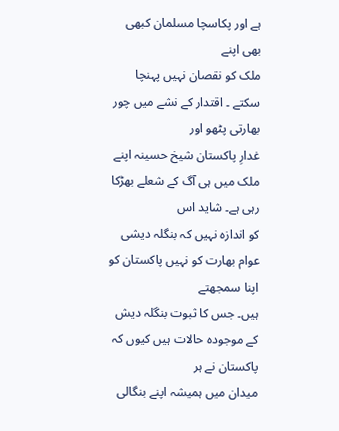ہے اور پکاسچا مسلمان کبھی بھی اپنے
ملک کو نقصان نہیں پہنچا سکتے ۔ اقتدار کے نشے میں چور بھارتی پٹھو اور
غدارِ پاکستان شیخ حسینہ اپنے ملک میں ہی آگ کے شعلے بھڑکا رہی ہے۔ شاید اس
کو اندازہ نہیں کہ بنگلہ دیشی عوام بھارت کو نہیں پاکستان کو اپنا سمجھتے
ہیں۔ جس کا ثبوت بنگلہ دیش کے موجودہ حالات ہیں کیوں کہ پاکستان نے ہر
میدان میں ہمیشہ اپنے بنگالی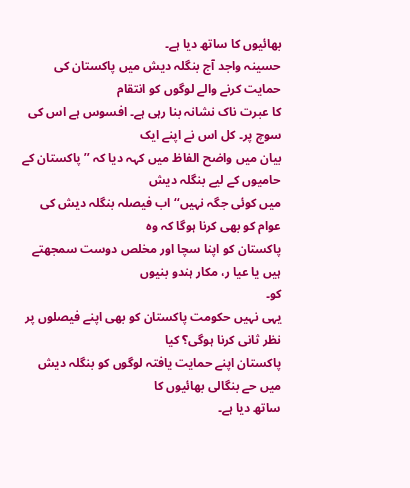بھائیوں کا ساتھ دیا ہے۔
حسینہ واجد آج بنگلہ دیش میں پاکستان کی حمایت کرنے والے لوگوں کو انتقام
کا عبرت ناک نشانہ بنا رہی ہے۔ افسوس ہے اس کی سوچ پر۔ کل اس نے اپنے ایک
بیان میں واضح الفاظ میں کہہ دیا کہ ’’پاکستان کے حامیوں کے لیے بنگلہ دیش
میں کوئی جگہ نہیں‘‘اب فیصلہ بنگلہ دیش کی عوام کو بھی کرنا ہوگا کہ وہ
پاکستان کو اپنا سچا اور مخلص دوست سمجھتے ہیں یا عیا ر، مکار ہندو بنیوں
کو۔
یہی نہیں حکومت پاکستان کو بھی اپنے فیصلوں پر نظر ثانی کرنا ہوگی؟ کیا
پاکستان اپنے حمایت یافتہ لوگوں کو بنگلہ دیش میں حے بنگالی بھائیوں کا
ساتھ دیا ہے۔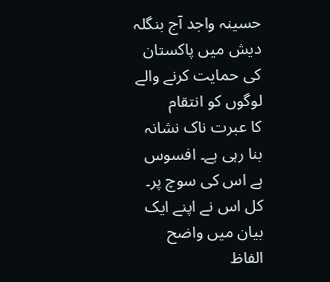حسینہ واجد آج بنگلہ دیش میں پاکستان کی حمایت کرنے والے لوگوں کو انتقام
کا عبرت ناک نشانہ بنا رہی ہے۔ افسوس ہے اس کی سوچ پر۔ کل اس نے اپنے ایک
بیان میں واضح الفاظ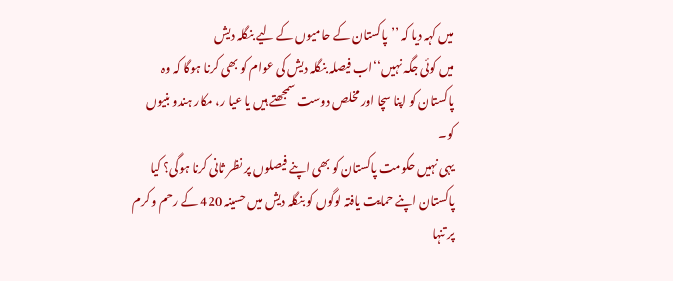میں کہہ دیا کہ ’’پاکستان کے حامیوں کے لیے بنگلہ دیش
میں کوئی جگہ نہیں‘‘اب فیصلہ بنگلہ دیش کی عوام کو بھی کرنا ہوگا کہ وہ
پاکستان کو اپنا سچا اور مخلص دوست سمجھتے ہیں یا عیا ر، مکار ہندو بنیوں
کو۔
یہی نہیں حکومت پاکستان کو بھی اپنے فیصلوں پر نظر ثانی کرنا ہوگی؟ کیا
پاکستان اپنے حمایت یافتہ لوگوں کو بنگلہ دیش میں حسینہ 420 کے رحم و کرم
پر تنہا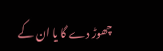چھوڑ دے گا یا ان کے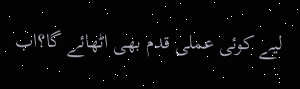لیے کوئی عملی قدم بھی اٹھائے گا؟اب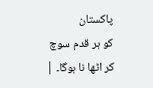پاکستان
کو ہر قدم سوچ کر اٹھا نا ہوگا۔ |